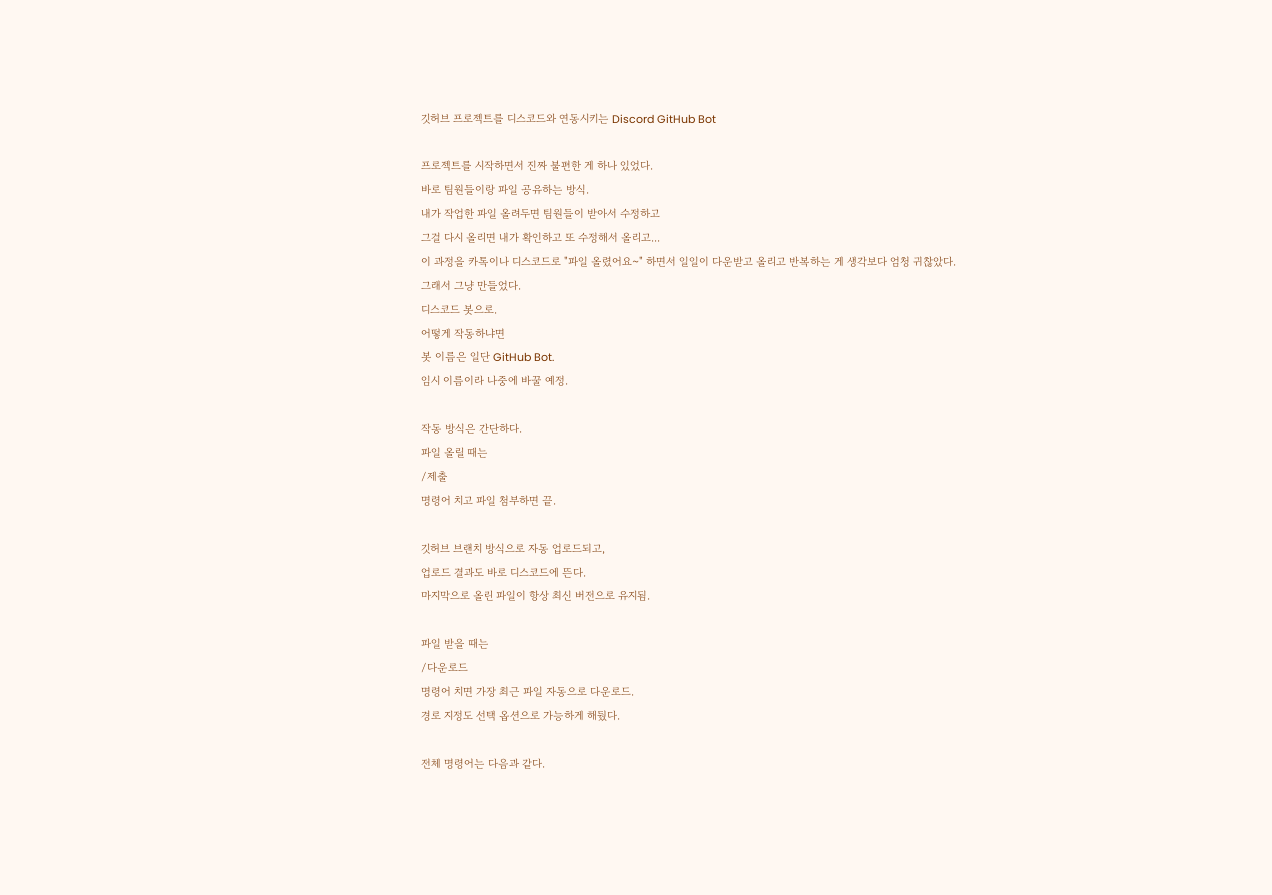깃허브 프로젝트를 디스코드와 연동시키는 Discord GitHub Bot

프로젝트를 시작하면서 진짜 불편한 게 하나 있었다.
바로 팀원들이랑 파일 공유하는 방식.
내가 작업한 파일 올려두면 팀원들이 받아서 수정하고
그걸 다시 올리면 내가 확인하고 또 수정해서 올리고...
이 과정을 카톡이나 디스코드로 "파일 올렸어요~" 하면서 일일이 다운받고 올리고 반복하는 게 생각보다 엄청 귀찮았다.
그래서 그냥 만들었다.
디스코드 봇으로.
어떻게 작동하냐면
봇 이름은 일단 GitHub Bot.
임시 이름이라 나중에 바꿀 예정.

작동 방식은 간단하다.
파일 올릴 때는
/제출
명령어 치고 파일 첨부하면 끝.

깃허브 브랜치 방식으로 자동 업로드되고,
업로드 결과도 바로 디스코드에 뜬다.
마지막으로 올린 파일이 항상 최신 버전으로 유지됨.

파일 받을 때는
/다운로드
명령어 치면 가장 최근 파일 자동으로 다운로드.
경로 지정도 선택 옵션으로 가능하게 해뒀다.

전체 명령어는 다음과 같다.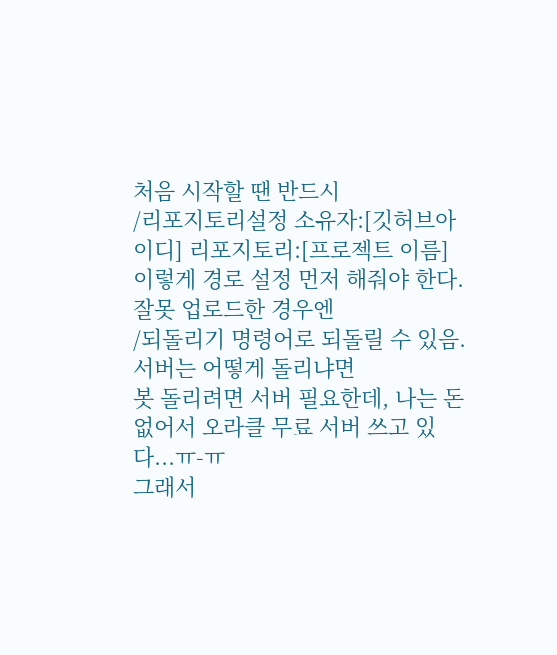처음 시작할 땐 반드시
/리포지토리설정 소유자:[깃허브아이디] 리포지토리:[프로젝트 이름]
이렇게 경로 설정 먼저 해줘야 한다.
잘못 업로드한 경우엔
/되돌리기 명령어로 되돌릴 수 있음.
서버는 어떻게 돌리냐면
봇 돌리려면 서버 필요한데, 나는 돈 없어서 오라클 무료 서버 쓰고 있다...ㅠ-ㅠ
그래서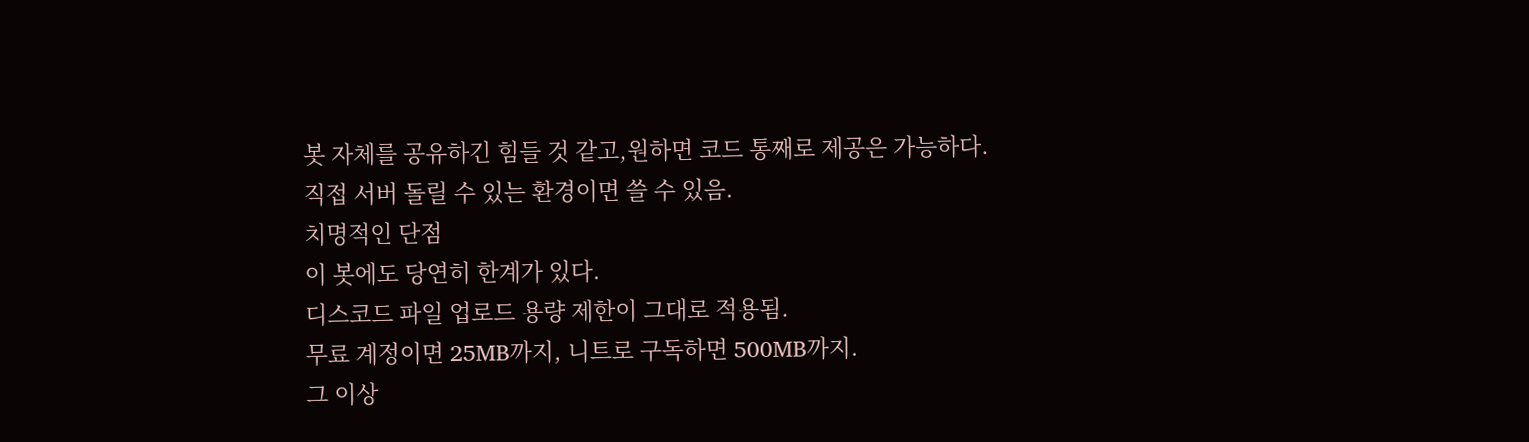봇 자체를 공유하긴 힘들 것 같고,원하면 코드 통째로 제공은 가능하다.
직접 서버 돌릴 수 있는 환경이면 쓸 수 있음.
치명적인 단점
이 봇에도 당연히 한계가 있다.
디스코드 파일 업로드 용량 제한이 그대로 적용됨.
무료 계정이면 25MB까지, 니트로 구독하면 500MB까지.
그 이상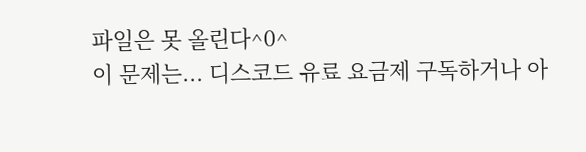파일은 못 올린다^0^
이 문제는... 디스코드 유료 요금제 구독하거나 아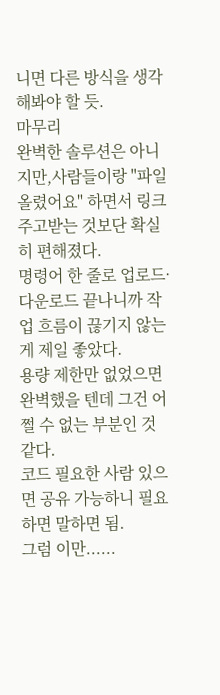니면 다른 방식을 생각해봐야 할 듯.
마무리
완벽한 솔루션은 아니지만,사람들이랑 "파일 올렸어요" 하면서 링크 주고받는 것보단 확실히 편해졌다.
명령어 한 줄로 업로드·다운로드 끝나니까 작업 흐름이 끊기지 않는 게 제일 좋았다.
용량 제한만 없었으면 완벽했을 텐데 그건 어쩔 수 없는 부분인 것 같다.
코드 필요한 사람 있으면 공유 가능하니 필요하면 말하면 됨.
그럼 이만......